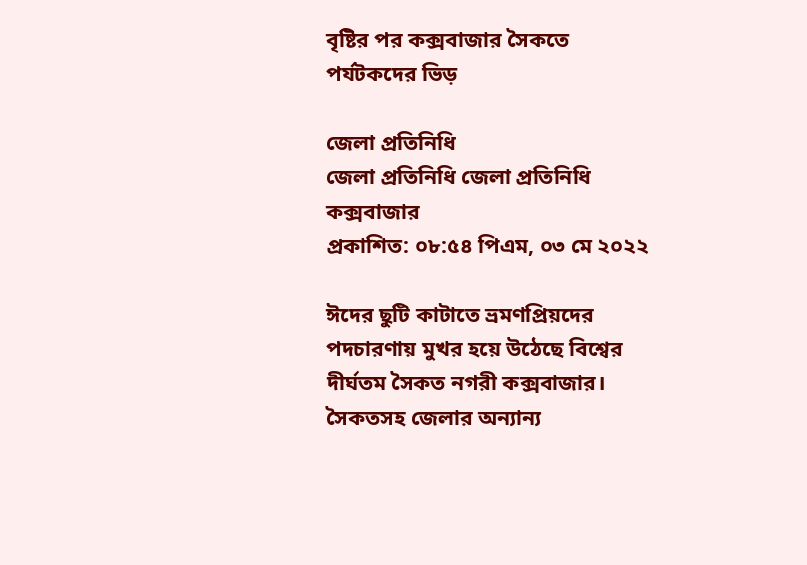বৃষ্টির পর কক্সবাজার সৈকতে পর্যটকদের ভিড়

জেলা প্রতিনিধি
জেলা প্রতিনিধি জেলা প্রতিনিধি কক্সবাজার
প্রকাশিত: ০৮:৫৪ পিএম, ০৩ মে ২০২২

ঈদের ছুটি কাটাতে ভ্রমণপ্রিয়দের পদচারণায় মুখর হয়ে উঠেছে বিশ্বের দীর্ঘতম সৈকত নগরী কক্সবাজার। সৈকতসহ জেলার অন্যান্য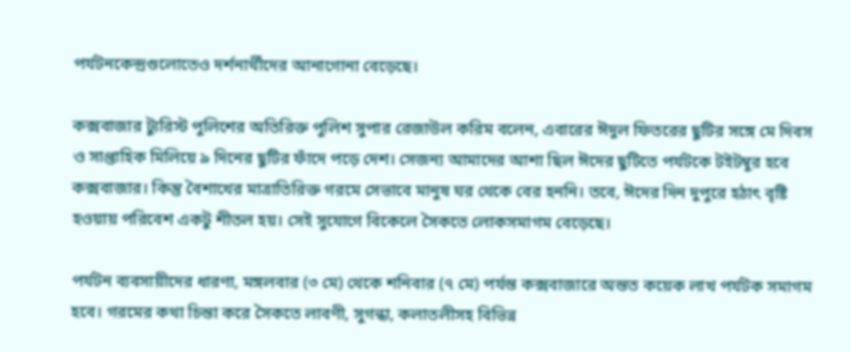পর্যটনকেন্দ্রগুলোতেও দর্শনার্থীদের আনাগোনা বেড়েছে।

কক্সবাজার ট্যুরিস্ট পুলিশের অতিরিক্ত পুলিশ সুপার রেজাউল করিম বলেন, এবারের ঈদুল ফিতরের ছুটির সঙ্গে মে দিবস ও সাপ্তাহিক মিলিয়ে ৯ দিনের ছুটির ফাঁদে পড়ে দেশ। সেজন্য আমাদের আশা ছিল ঈদের ছুটিতে পর্যটকে টইটম্বুর হবে কক্সবাজার। কিন্তু বৈশাখের মাত্রাতিরিক্ত গরমে সেভাবে মানুষ ঘর থেকে বের হননি। তবে, ঈদের দিন দুপুরে হঠাৎ বৃষ্টি হওয়ায় পরিবেশ একটু শীতল হয়। সেই সুযোগে বিকেলে সৈকতে লোকসমাগম বেড়েছে।

পর্যটন ব্যবসায়ীদের ধারণা, মঙ্গলবার (৩ মে) থেকে শনিবার (৭ মে) পর্যন্ত কক্সবাজারে অন্তত কয়েক লাখ পর্যটক সমাগম হবে। গরমের কথা চিন্তা করে সৈকতে লাবণী, সুগন্ধা, কলাতলীসহ বিভিন্ন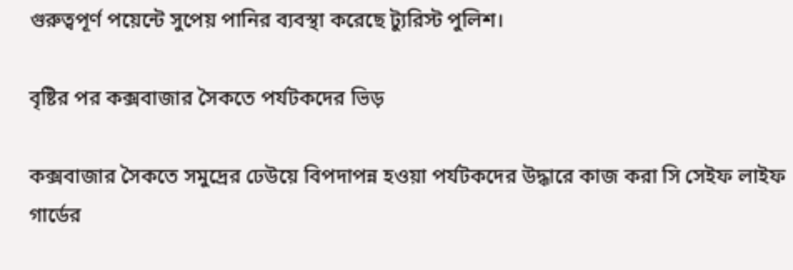গুরুত্বপূর্ণ পয়েন্টে সুপেয় পানির ব্যবস্থা করেছে ট্যুরিস্ট পুলিশ।

বৃষ্টির পর কক্সবাজার সৈকতে পর্যটকদের ভিড়

কক্সবাজার সৈকতে সমুদ্রের ঢেউয়ে বিপদাপন্ন হওয়া পর্যটকদের উদ্ধারে কাজ করা সি সেইফ লাইফ গার্ডের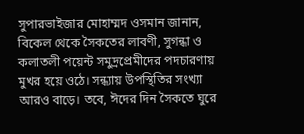সুপারভাইজার মোহাম্মদ ওসমান জানান, বিকেল থেকে সৈকতের লাবণী, সুগন্ধা ও কলাতলী পয়েন্ট সমুদ্রপ্রেমীদের পদচারণায় মুখর হয়ে ওঠে। সন্ধ্যায় উপস্থিতির সংখ্যা আরও বাড়ে। তবে, ঈদের দিন সৈকতে ঘুরে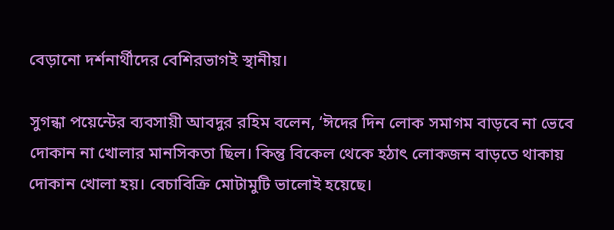বেড়ানো দর্শনার্থীদের বেশিরভাগই স্থানীয়।

সুগন্ধা পয়েন্টের ব্যবসায়ী আবদুর রহিম বলেন, ‘ঈদের দিন লোক সমাগম বাড়বে না ভেবে দোকান না খোলার মানসিকতা ছিল। কিন্তু বিকেল থেকে হঠাৎ লোকজন বাড়তে থাকায় দোকান খোলা হয়। বেচাবিক্রি মোটামুটি ভালোই হয়েছে।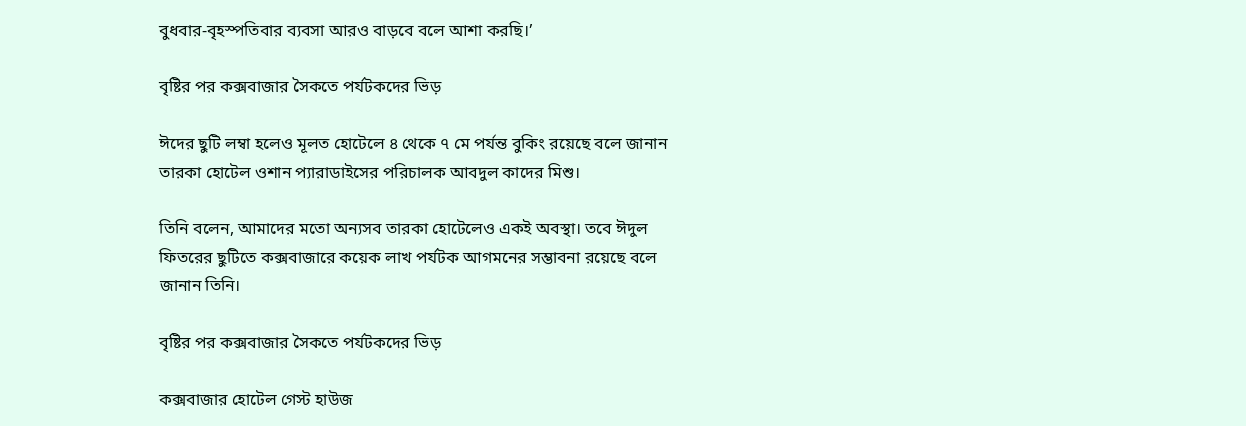বুধবার-বৃহস্পতিবার ব্যবসা আরও বাড়বে বলে আশা করছি।’

বৃষ্টির পর কক্সবাজার সৈকতে পর্যটকদের ভিড়

ঈদের ছুটি লম্বা হলেও মূলত হোটেলে ৪ থেকে ৭ মে পর্যন্ত বুকিং রয়েছে বলে জানান তারকা হোটেল ওশান প্যারাডাইসের পরিচালক আবদুল কাদের মিশু।

তিনি বলেন, আমাদের মতো অন্যসব তারকা হোটেলেও একই অবস্থা। তবে ঈদুল ফিতরের ছুটিতে কক্সবাজারে কয়েক লাখ পর্যটক আগমনের সম্ভাবনা রয়েছে বলে জানান তিনি।

বৃষ্টির পর কক্সবাজার সৈকতে পর্যটকদের ভিড়

কক্সবাজার হোটেল গেস্ট হাউজ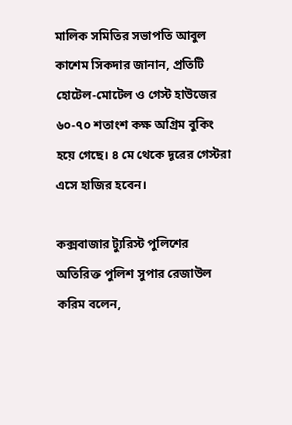মালিক সমিতির সভাপতি আবুল কাশেম সিকদার জানান, প্রতিটি হোটেল-মোটেল ও গেস্ট হাউজের ৬০-৭০ শতাংশ কক্ষ অগ্রিম বুকিং হয়ে গেছে। ৪ মে থেকে দূরের গেস্টরা এসে হাজির হবেন।

কক্সবাজার ট্যুরিস্ট পুলিশের অতিরিক্ত পুলিশ সুপার রেজাউল করিম বলেন,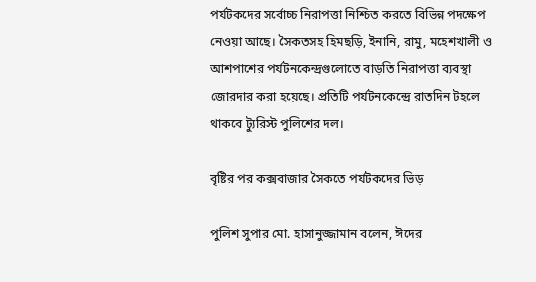পর্যটকদের সর্বোচ্চ নিরাপত্তা নিশ্চিত করতে বিভিন্ন পদক্ষেপ নেওয়া আছে। সৈকতসহ হিমছড়ি, ইনানি, রামু, মহেশখালী ও আশপাশের পর্যটনকেন্দ্রগুলোতে বাড়তি নিরাপত্তা ব্যবস্থা জোরদার করা হয়েছে। প্রতিটি পর্যটনকেন্দ্রে রাতদিন টহলে থাকবে ট্যুরিস্ট পুলিশের দল।

বৃষ্টির পর কক্সবাজার সৈকতে পর্যটকদের ভিড়

পুলিশ সুপার মো. হাসানুজ্জামান বলেন, ঈদের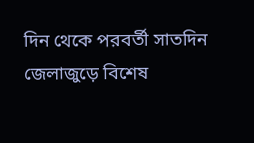দিন থেকে পরবর্তী সাতদিন জেলাজুড়ে বিশেষ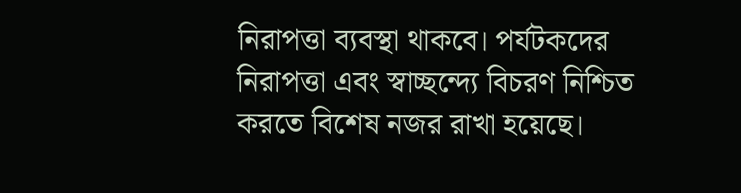নিরাপত্তা ব্যবস্থা থাকবে। পর্যটকদের নিরাপত্তা এবং স্বাচ্ছন্দ্যে বিচরণ নিশ্চিত করতে বিশেষ নজর রাখা হয়েছে।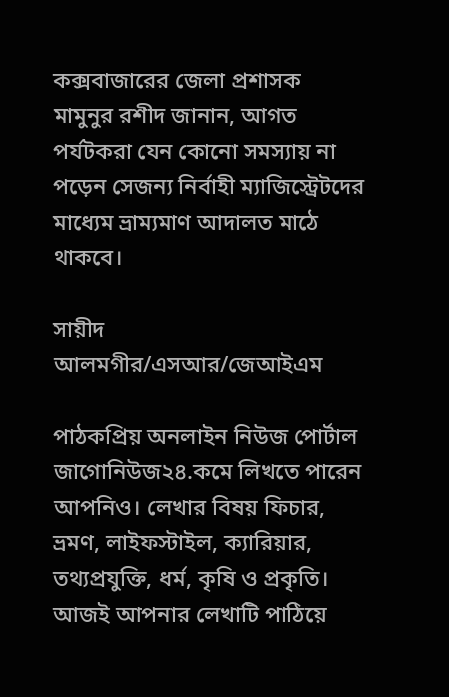কক্সবাজারের জেলা প্রশাসক মামুনুর রশীদ জানান, আগত পর্যটকরা যেন কোনো সমস্যায় না পড়েন সেজন্য নির্বাহী ম্যাজিস্ট্রেটদের মাধ্যেম ভ্রাম্যমাণ আদালত মাঠে থাকবে।

সায়ীদ আলমগীর/এসআর/জেআইএম

পাঠকপ্রিয় অনলাইন নিউজ পোর্টাল জাগোনিউজ২৪.কমে লিখতে পারেন আপনিও। লেখার বিষয় ফিচার, ভ্রমণ, লাইফস্টাইল, ক্যারিয়ার, তথ্যপ্রযুক্তি, ধর্ম, কৃষি ও প্রকৃতি। আজই আপনার লেখাটি পাঠিয়ে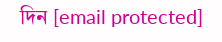দিন [email protected]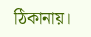ঠিকানায়।